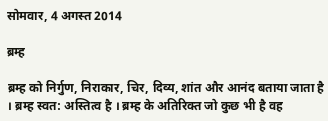सोमवार, 4 अगस्त 2014

ब्रम्ह

ब्रम्ह को निर्गुण, निराकार, चिर, दिव्य, शांत और आनंद बताया जाता है । ब्रम्ह स्वत: अस्तित्व है । ब्रम्ह के अतिरिक्त जो कुछ भी है वह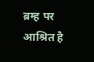ब्रम्ह पर आश्रित है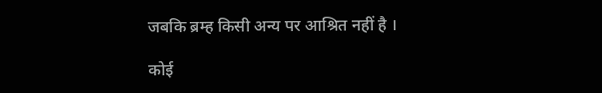जबकि ब्रम्ह किसी अन्य पर आश्रित नहीं है ।

कोई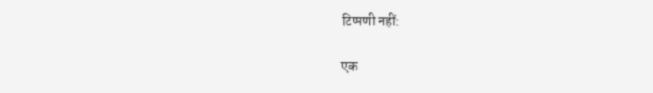टिप्पणी नहीं:

एक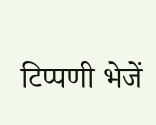टिप्पणी भेजें